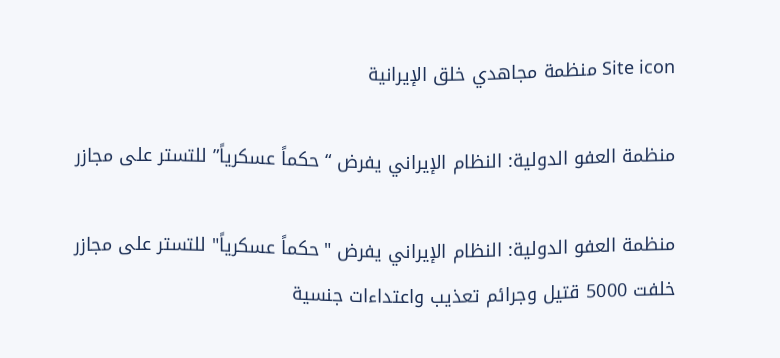Site icon منظمة مجاهدي خلق الإيرانية

منظمة العفو الدولية: النظام الإيراني يفرض “حكماً عسكرياً” للتستر على مجازر

منظمة العفو الدولية: النظام الإيراني يفرض "حكماً عسكرياً" للتستر على مجازر خلفت 5000 قتيل وجرائم تعذيب واعتداءات جنسية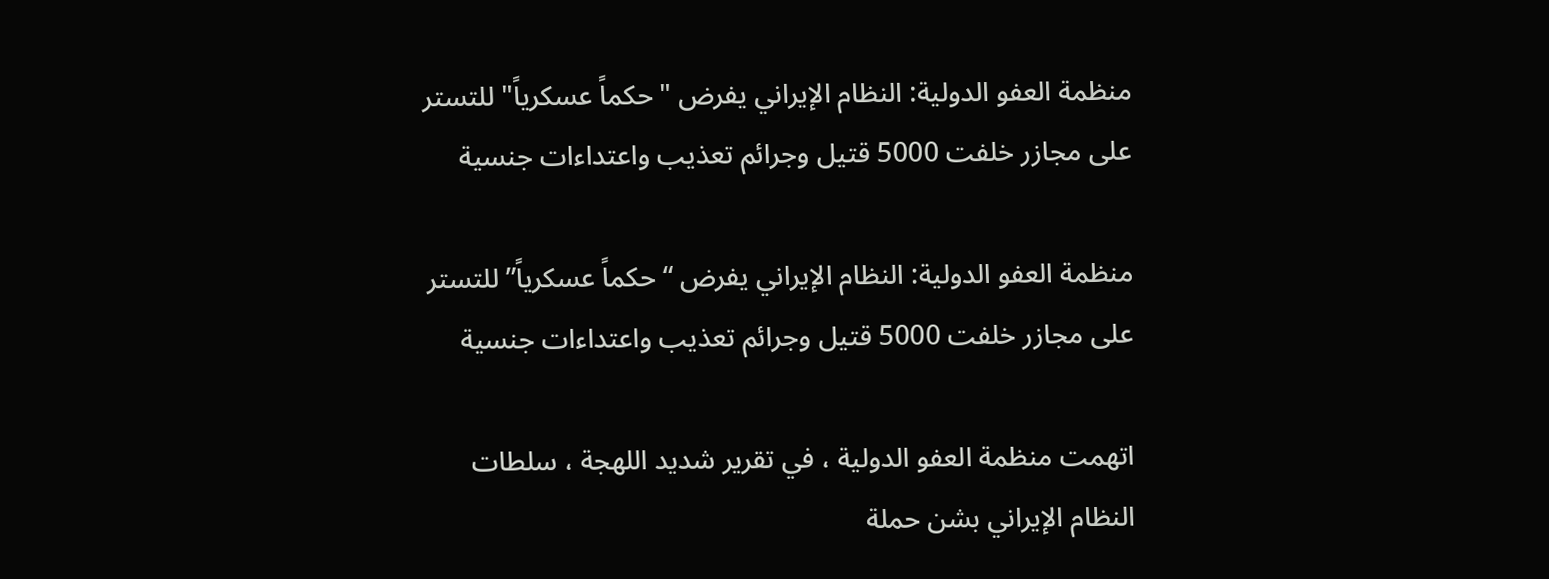منظمة العفو الدولية: النظام الإيراني يفرض "حكماً عسكرياً" للتستر على مجازر خلفت 5000 قتيل وجرائم تعذيب واعتداءات جنسية

منظمة العفو الدولية: النظام الإيراني يفرض “حكماً عسكرياً” للتستر على مجازر خلفت 5000 قتيل وجرائم تعذيب واعتداءات جنسية

اتهمت منظمة العفو الدولية ، في تقرير شديد اللهجة ، سلطات النظام الإيراني بشن حملة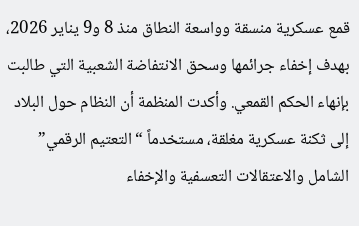قمع عسكرية منسقة وواسعة النطاق منذ 8 و9 يناير 2026، بهدف إخفاء جرائمها وسحق الانتفاضة الشعبية التي طالبت بإنهاء الحكم القمعي. وأكدت المنظمة أن النظام حول البلاد إلى ثكنة عسكرية مغلقة، مستخدماً “التعتيم الرقمي” الشامل والاعتقالات التعسفية والإخفاء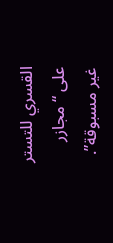القسري للتستر على “مجازر غير مسبوقة”.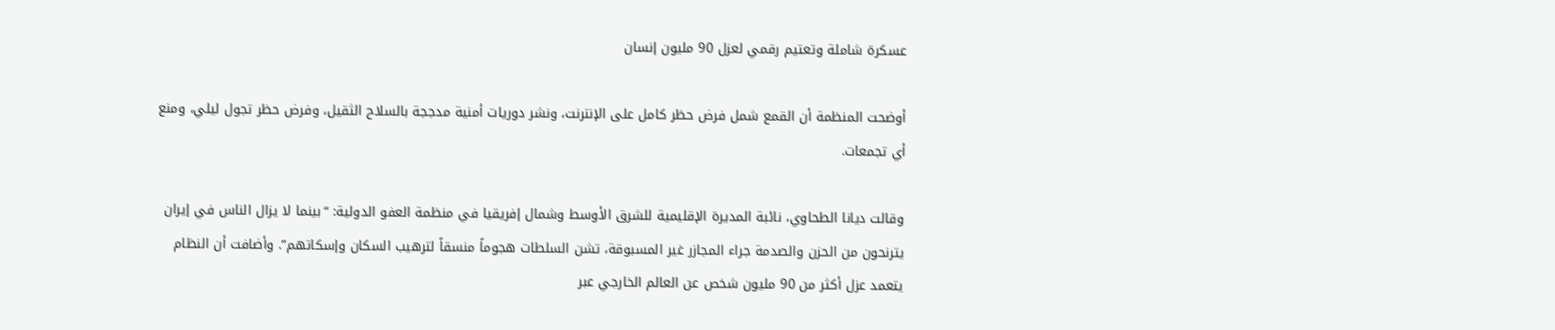عسكرة شاملة وتعتيم رقمي لعزل 90 مليون إنسان

أوضحت المنظمة أن القمع شمل فرض حظر كامل على الإنترنت، ونشر دوريات أمنية مدججة بالسلاح الثقيل، وفرض حظر تجول ليلي، ومنع أي تجمعات.

وقالت ديانا الطحاوي، نائبة المديرة الإقليمية للشرق الأوسط وشمال إفريقيا في منظمة العفو الدولية: “بينما لا يزال الناس في إيران يترنحون من الحزن والصدمة جراء المجازر غير المسبوقة، تشن السلطات هجوماً منسقاً لترهيب السكان وإسكاتهم”. وأضافت أن النظام يتعمد عزل أكثر من 90 مليون شخص عن العالم الخارجي عبر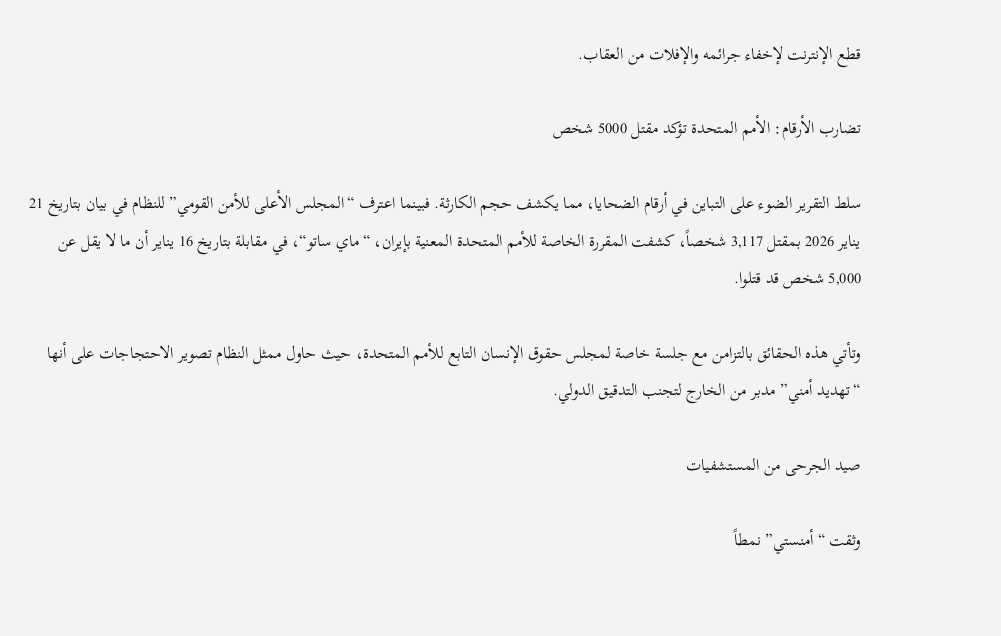قطع الإنترنت لإخفاء جرائمه والإفلات من العقاب.

تضارب الأرقام: الأمم المتحدة تؤكد مقتل 5000 شخص

سلط التقرير الضوء على التباين في أرقام الضحايا، مما يكشف حجم الكارثة. فبينما اعترف “المجلس الأعلى للأمن القومي” للنظام في بيان بتاريخ 21 يناير 2026 بمقتل 3,117 شخصاً، كشفت المقررة الخاصة للأمم المتحدة المعنية بإيران، “ماي ساتو“، في مقابلة بتاريخ 16 يناير أن ما لا يقل عن 5,000 شخص قد قتلوا.

وتأتي هذه الحقائق بالتزامن مع جلسة خاصة لمجلس حقوق الإنسان التابع للأمم المتحدة، حيث حاول ممثل النظام تصوير الاحتجاجات على أنها “تهديد أمني” مدبر من الخارج لتجنب التدقيق الدولي.

صيد الجرحى من المستشفيات

وثقت “أمنستي” نمطاً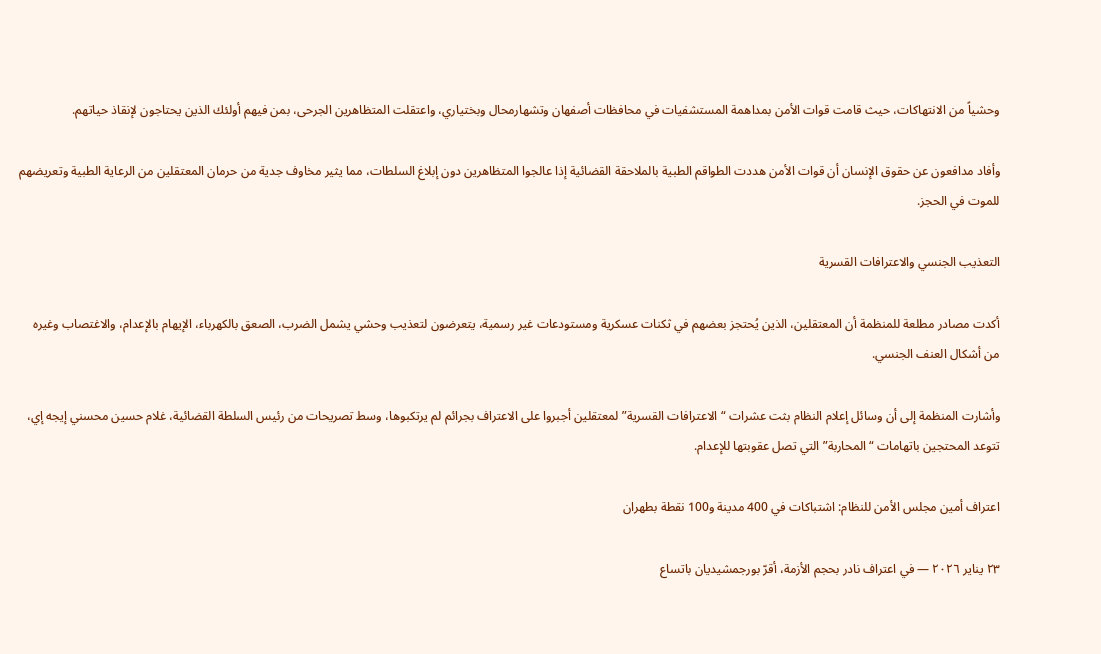وحشياً من الانتهاكات، حيث قامت قوات الأمن بمداهمة المستشفيات في محافظات أصفهان وتشهارمحال وبختياري، واعتقلت المتظاهرين الجرحى، بمن فيهم أولئك الذين يحتاجون لإنقاذ حياتهم.

وأفاد مدافعون عن حقوق الإنسان أن قوات الأمن هددت الطواقم الطبية بالملاحقة القضائية إذا عالجوا المتظاهرين دون إبلاغ السلطات، مما يثير مخاوف جدية من حرمان المعتقلين من الرعاية الطبية وتعريضهم للموت في الحجز.

التعذيب الجنسي والاعترافات القسرية

أكدت مصادر مطلعة للمنظمة أن المعتقلين، الذين يُحتجز بعضهم في ثكنات عسكرية ومستودعات غير رسمية، يتعرضون لتعذيب وحشي يشمل الضرب، الصعق بالكهرباء، الإيهام بالإعدام، والاغتصاب وغيره من أشكال العنف الجنسي.

وأشارت المنظمة إلى أن وسائل إعلام النظام بثت عشرات “الاعترافات القسرية” لمعتقلين أجبروا على الاعتراف بجرائم لم يرتكبوها، وسط تصريحات من رئيس السلطة القضائية، غلام حسين محسني إيجه إي، تتوعد المحتجين باتهامات “المحاربة” التي تصل عقوبتها للإعدام.

اعتراف أمين مجلس الأمن للنظام: اشتباكات في 400 مدينة و100 نقطة بطهران

٢٣ يناير ٢٠٢٦ — في اعتراف نادر بحجم الأزمة، أقرّ بورجمشيديان باتساع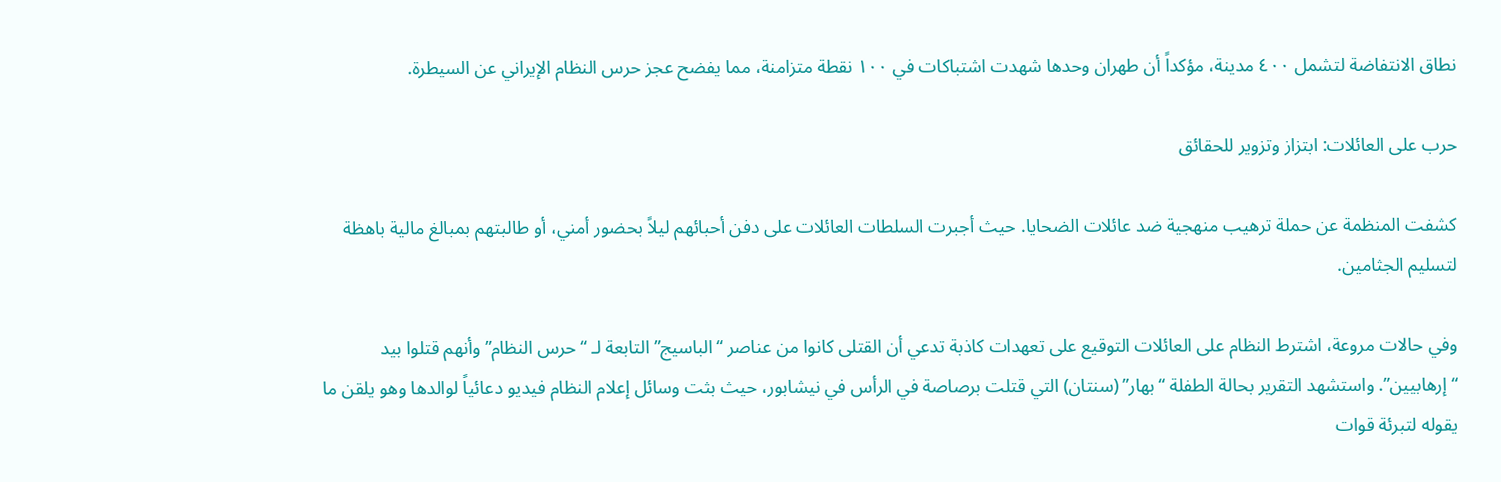نطاق الانتفاضة لتشمل ٤٠٠ مدينة، مؤكداً أن طهران وحدها شهدت اشتباكات في ١٠٠ نقطة متزامنة، مما يفضح عجز حرس النظام الإيراني عن السيطرة.

حرب على العائلات: ابتزاز وتزوير للحقائق

كشفت المنظمة عن حملة ترهيب منهجية ضد عائلات الضحايا. حيث أجبرت السلطات العائلات على دفن أحبائهم ليلاً بحضور أمني، أو طالبتهم بمبالغ مالية باهظة لتسليم الجثامين.

وفي حالات مروعة، اشترط النظام على العائلات التوقيع على تعهدات كاذبة تدعي أن القتلى كانوا من عناصر “الباسيج” التابعة لـ “حرس النظام” وأنهم قتلوا بيد “إرهابيين”. واستشهد التقرير بحالة الطفلة “بهار” (سنتان) التي قتلت برصاصة في الرأس في نيشابور، حيث بثت وسائل إعلام النظام فيديو دعائياً لوالدها وهو يلقن ما يقوله لتبرئة قوات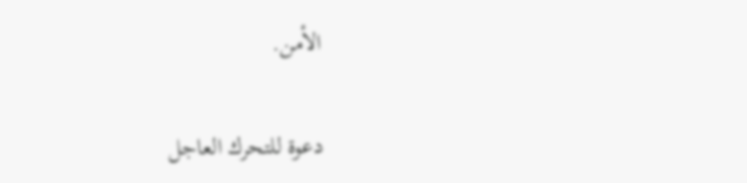الأمن.

دعوة للتحرك العاجل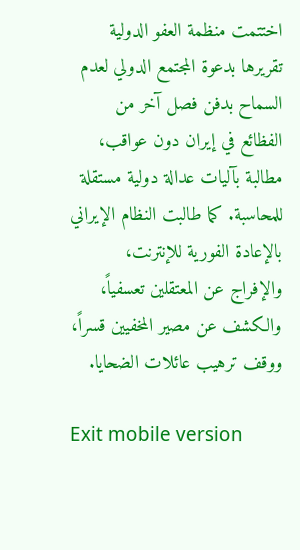اختتمت منظمة العفو الدولية تقريرها بدعوة المجتمع الدولي لعدم السماح بدفن فصل آخر من الفظائع في إيران دون عواقب، مطالبة بآليات عدالة دولية مستقلة للمحاسبة. كما طالبت النظام الإيراني بالإعادة الفورية للإنترنت، والإفراج عن المعتقلين تعسفياً، والكشف عن مصير المخفيين قسراً، ووقف ترهيب عائلات الضحايا.

Exit mobile version